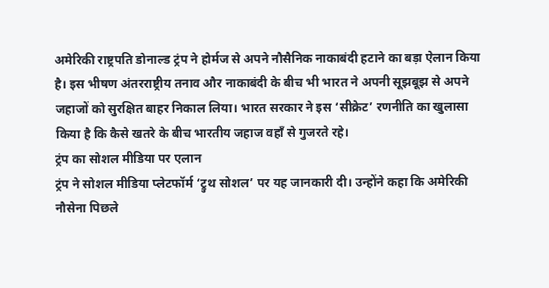अमेरिकी राष्ट्रपति डोनाल्ड ट्रंप ने होर्मज से अपने नौसैनिक नाकाबंदी हटाने का बड़ा ऐलान किया है। इस भीषण अंतरराष्ट्रीय तनाव और नाकाबंदी के बीच भी भारत ने अपनी सूझबूझ से अपने जहाजों को सुरक्षित बाहर निकाल लिया। भारत सरकार ने इस ‘सीक्रेट’ रणनीति का खुलासा किया है कि कैसे खतरे के बीच भारतीय जहाज वहाँ से गुजरते रहे।
ट्रंप का सोशल मीडिया पर एलान
ट्रंप ने सोशल मीडिया प्लेटफॉर्म ‘ट्रुथ सोशल’ पर यह जानकारी दी। उन्होंने कहा कि अमेरिकी नौसेना पिछले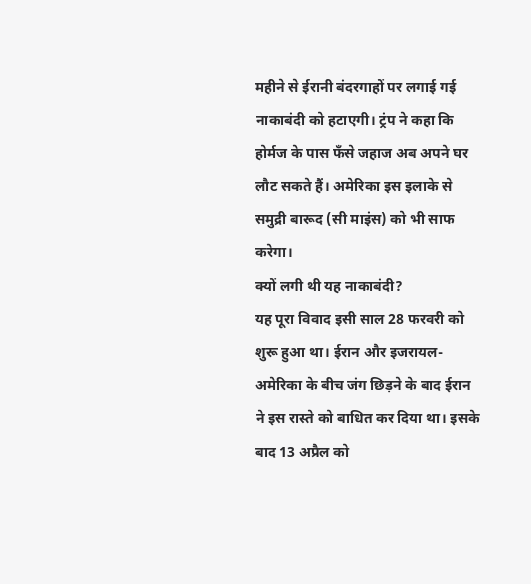महीने से ईरानी बंदरगाहों पर लगाई गई नाकाबंदी को हटाएगी। ट्रंप ने कहा कि होर्मज के पास फँसे जहाज अब अपने घर लौट सकते हैं। अमेरिका इस इलाके से समुद्री बारूद (सी माइंस) को भी साफ करेगा।
क्यों लगी थी यह नाकाबंदी?
यह पूरा विवाद इसी साल 28 फरवरी को शुरू हुआ था। ईरान और इजरायल-अमेरिका के बीच जंग छिड़ने के बाद ईरान ने इस रास्ते को बाधित कर दिया था। इसके बाद 13 अप्रैल को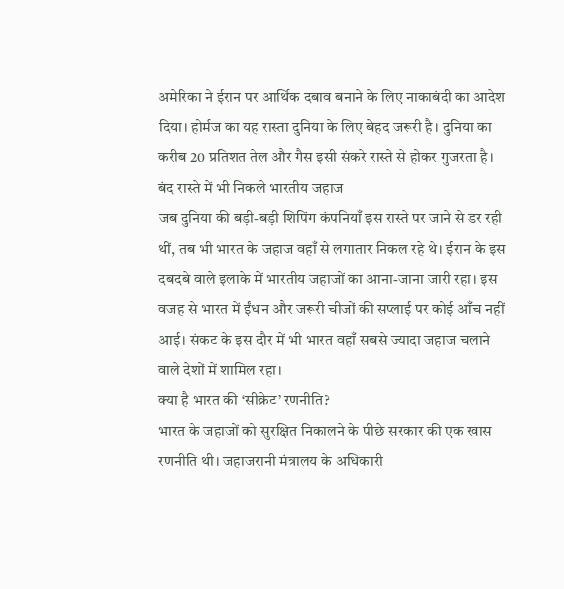अमेरिका ने ईरान पर आर्थिक दबाव बनाने के लिए नाकाबंदी का आदेश दिया। होर्मज का यह रास्ता दुनिया के लिए बेहद जरूरी है। दुनिया का करीब 20 प्रतिशत तेल और गैस इसी संकरे रास्ते से होकर गुजरता है।
बंद रास्ते में भी निकले भारतीय जहाज
जब दुनिया की बड़ी-बड़ी शिपिंग कंपनियाँ इस रास्ते पर जाने से डर रही थीं, तब भी भारत के जहाज वहाँ से लगातार निकल रहे थे। ईरान के इस दबदबे वाले इलाके में भारतीय जहाजों का आना-जाना जारी रहा। इस वजह से भारत में ईंधन और जरूरी चीजों की सप्लाई पर कोई आँच नहीं आई। संकट के इस दौर में भी भारत वहाँ सबसे ज्यादा जहाज चलाने वाले देशों में शामिल रहा।
क्या है भारत की ‘सीक्रेट’ रणनीति?
भारत के जहाजों को सुरक्षित निकालने के पीछे सरकार की एक खास रणनीति थी। जहाजरानी मंत्रालय के अधिकारी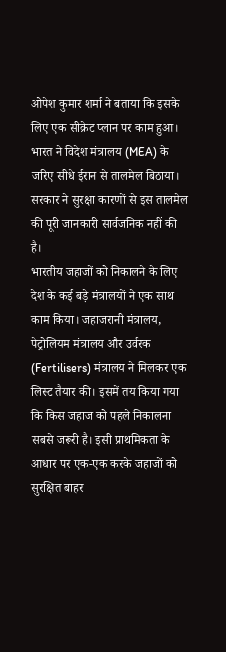ओपेश कुमार शर्मा ने बताया कि इसके लिए एक सीक्रेट प्लान पर काम हुआ। भारत ने विदेश मंत्रालय (MEA) के जरिए सीधे ईरान से तालमेल बिठाया। सरकार ने सुरक्षा कारणों से इस तालमेल की पूरी जानकारी सार्वजनिक नहीं की है।
भारतीय जहाजों को निकालने के लिए देश के कई बड़े मंत्रालयों ने एक साथ काम किया। जहाजरानी मंत्रालय, पेट्रोलियम मंत्रालय और उर्वरक (Fertilisers) मंत्रालय ने मिलकर एक लिस्ट तैयार की। इसमें तय किया गया कि किस जहाज को पहले निकालना सबसे जरूरी है। इसी प्राथमिकता के आधार पर एक-एक करके जहाजों को सुरक्षित बाहर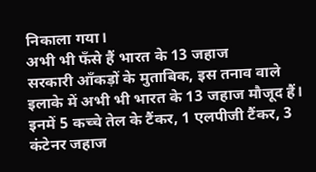निकाला गया।
अभी भी फँसे हैं भारत के 13 जहाज
सरकारी आँकड़ों के मुताबिक, इस तनाव वाले इलाके में अभी भी भारत के 13 जहाज मौजूद हैं। इनमें 5 कच्चे तेल के टैंकर, 1 एलपीजी टैंकर, 3 कंटेनर जहाज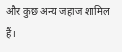और कुछ अन्य जहाज शामिल हैं।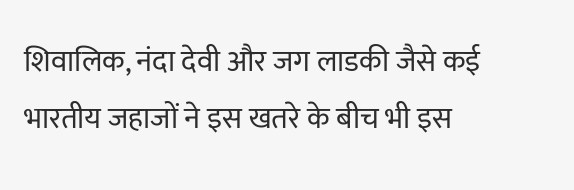शिवालिक, नंदा देवी और जग लाडकी जैसे कई भारतीय जहाजों ने इस खतरे के बीच भी इस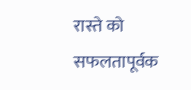रास्ते को सफलतापूर्वक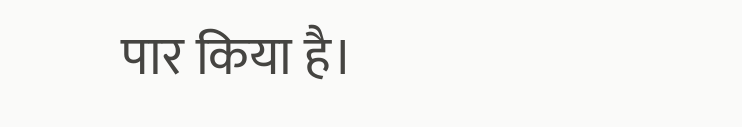पार किया है।